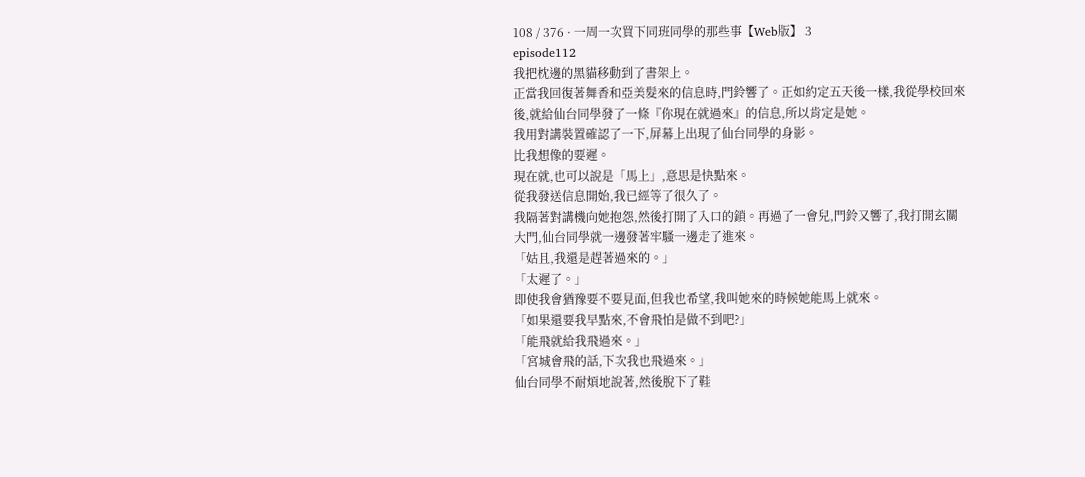108 / 376 · 一周一次買下同班同學的那些事【Web版】 3
episode112
我把枕邊的黑貓移動到了書架上。
正當我回復著舞香和亞美髮來的信息時,門鈴響了。正如約定五天後一樣,我從學校回來後,就給仙台同學發了一條『你現在就過來』的信息,所以肯定是她。
我用對講裝置確認了一下,屏幕上出現了仙台同學的身影。
比我想像的要遲。
現在就,也可以說是「馬上」,意思是快點來。
從我發送信息開始,我已經等了很久了。
我隔著對講機向她抱怨,然後打開了入口的鎖。再過了一會兒,門鈴又響了,我打開玄關大門,仙台同學就一邊發著牢騷一邊走了進來。
「姑且,我還是趕著過來的。」
「太遲了。」
即使我會猶豫要不要見面,但我也希望,我叫她來的時候她能馬上就來。
「如果還要我早點來,不會飛怕是做不到吧?」
「能飛就給我飛過來。」
「宮城會飛的話,下次我也飛過來。」
仙台同學不耐煩地說著,然後脫下了鞋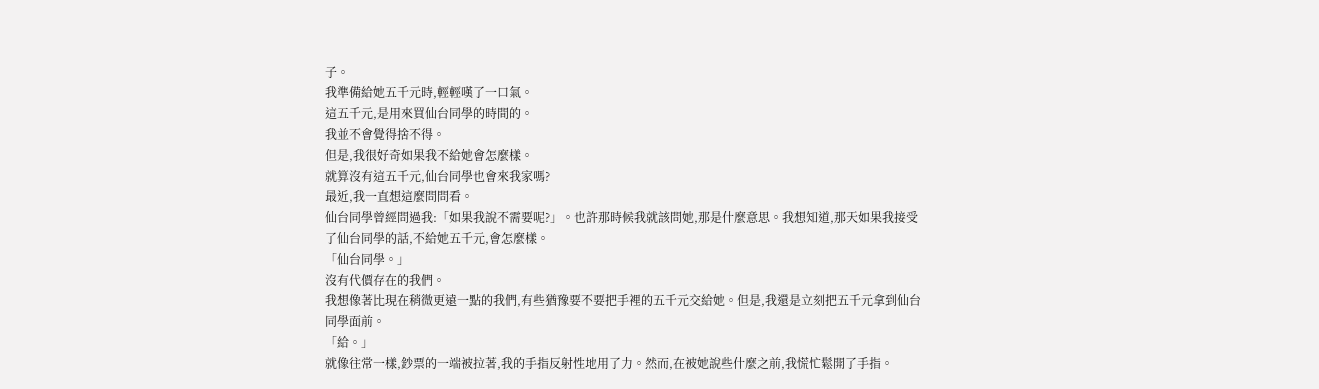子。
我準備給她五千元時,輕輕嘆了一口氣。
這五千元,是用來買仙台同學的時間的。
我並不會覺得捨不得。
但是,我很好奇如果我不給她會怎麼樣。
就算沒有這五千元,仙台同學也會來我家嗎?
最近,我一直想這麼問問看。
仙台同學曾經問過我:「如果我說不需要呢?」。也許那時候我就該問她,那是什麼意思。我想知道,那天如果我接受了仙台同學的話,不給她五千元,會怎麼樣。
「仙台同學。」
沒有代價存在的我們。
我想像著比現在稍微更遠一點的我們,有些猶豫要不要把手裡的五千元交給她。但是,我還是立刻把五千元拿到仙台同學面前。
「給。」
就像往常一樣,鈔票的一端被拉著,我的手指反射性地用了力。然而,在被她說些什麼之前,我慌忙鬆開了手指。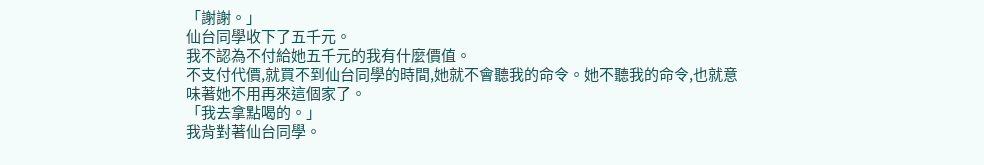「謝謝。」
仙台同學收下了五千元。
我不認為不付給她五千元的我有什麼價值。
不支付代價,就買不到仙台同學的時間,她就不會聽我的命令。她不聽我的命令,也就意味著她不用再來這個家了。
「我去拿點喝的。」
我背對著仙台同學。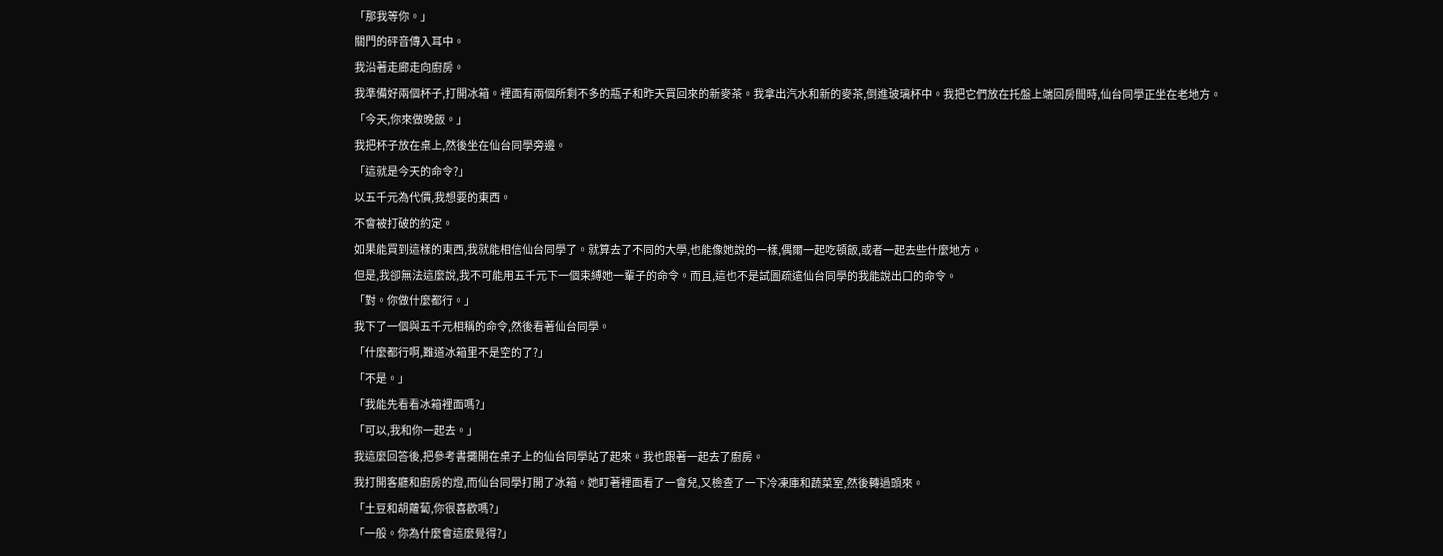「那我等你。」
關門的砰音傳入耳中。
我沿著走廊走向廚房。
我準備好兩個杯子,打開冰箱。裡面有兩個所剩不多的瓶子和昨天買回來的新麥茶。我拿出汽水和新的麥茶,倒進玻璃杯中。我把它們放在托盤上端回房間時,仙台同學正坐在老地方。
「今天,你來做晚飯。」
我把杯子放在桌上,然後坐在仙台同學旁邊。
「這就是今天的命令?」
以五千元為代價,我想要的東西。
不會被打破的約定。
如果能買到這樣的東西,我就能相信仙台同學了。就算去了不同的大學,也能像她說的一樣,偶爾一起吃頓飯,或者一起去些什麼地方。
但是,我卻無法這麼說,我不可能用五千元下一個束縛她一輩子的命令。而且,這也不是試圖疏遠仙台同學的我能說出口的命令。
「對。你做什麼都行。」
我下了一個與五千元相稱的命令,然後看著仙台同學。
「什麼都行啊,難道冰箱里不是空的了?」
「不是。」
「我能先看看冰箱裡面嗎?」
「可以,我和你一起去。」
我這麼回答後,把參考書攤開在桌子上的仙台同學站了起來。我也跟著一起去了廚房。
我打開客廳和廚房的燈,而仙台同學打開了冰箱。她盯著裡面看了一會兒,又檢查了一下冷凍庫和蔬菜室,然後轉過頭來。
「土豆和胡蘿蔔,你很喜歡嗎?」
「一般。你為什麼會這麼覺得?」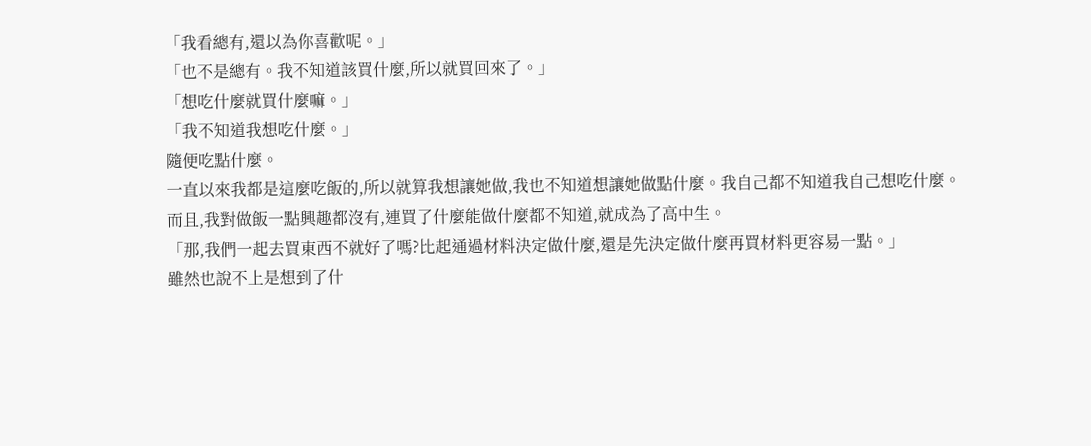「我看總有,還以為你喜歡呢。」
「也不是總有。我不知道該買什麼,所以就買回來了。」
「想吃什麼就買什麼嘛。」
「我不知道我想吃什麼。」
隨便吃點什麼。
一直以來我都是這麼吃飯的,所以就算我想讓她做,我也不知道想讓她做點什麼。我自己都不知道我自己想吃什麼。
而且,我對做飯一點興趣都沒有,連買了什麼能做什麼都不知道,就成為了高中生。
「那,我們一起去買東西不就好了嗎?比起通過材料決定做什麼,還是先決定做什麼再買材料更容易一點。」
雖然也說不上是想到了什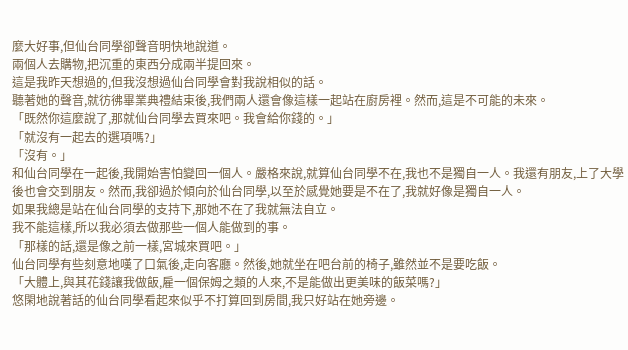麼大好事,但仙台同學卻聲音明快地說道。
兩個人去購物,把沉重的東西分成兩半提回來。
這是我昨天想過的,但我沒想過仙台同學會對我說相似的話。
聽著她的聲音,就彷彿畢業典禮結束後,我們兩人還會像這樣一起站在廚房裡。然而,這是不可能的未來。
「既然你這麼說了,那就仙台同學去買來吧。我會給你錢的。」
「就沒有一起去的選項嗎?」
「沒有。」
和仙台同學在一起後,我開始害怕變回一個人。嚴格來說,就算仙台同學不在,我也不是獨自一人。我還有朋友,上了大學後也會交到朋友。然而,我卻過於傾向於仙台同學,以至於感覺她要是不在了,我就好像是獨自一人。
如果我總是站在仙台同學的支持下,那她不在了我就無法自立。
我不能這樣,所以我必須去做那些一個人能做到的事。
「那樣的話,還是像之前一樣,宮城來買吧。」
仙台同學有些刻意地嘆了口氣後,走向客廳。然後,她就坐在吧台前的椅子,雖然並不是要吃飯。
「大體上,與其花錢讓我做飯,雇一個保姆之類的人來,不是能做出更美味的飯菜嗎?」
悠閑地說著話的仙台同學看起來似乎不打算回到房間,我只好站在她旁邊。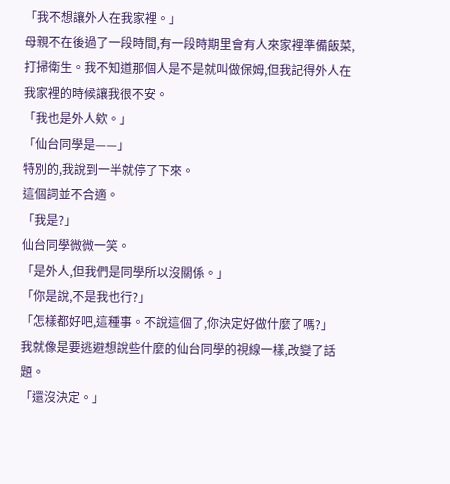「我不想讓外人在我家裡。」
母親不在後過了一段時間,有一段時期里會有人來家裡準備飯菜,打掃衛生。我不知道那個人是不是就叫做保姆,但我記得外人在我家裡的時候讓我很不安。
「我也是外人欸。」
「仙台同學是——」
特別的,我說到一半就停了下來。
這個詞並不合適。
「我是?」
仙台同學微微一笑。
「是外人,但我們是同學所以沒關係。」
「你是說,不是我也行?」
「怎樣都好吧,這種事。不說這個了,你決定好做什麼了嗎?」
我就像是要逃避想說些什麼的仙台同學的視線一樣,改變了話題。
「還沒決定。」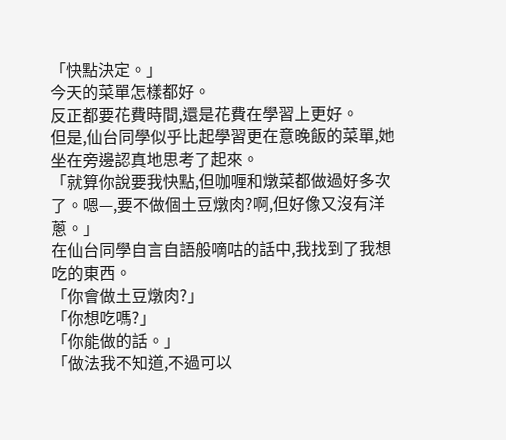「快點決定。」
今天的菜單怎樣都好。
反正都要花費時間,還是花費在學習上更好。
但是,仙台同學似乎比起學習更在意晚飯的菜單,她坐在旁邊認真地思考了起來。
「就算你說要我快點,但咖喱和燉菜都做過好多次了。嗯—,要不做個土豆燉肉?啊,但好像又沒有洋蔥。」
在仙台同學自言自語般嘀咕的話中,我找到了我想吃的東西。
「你會做土豆燉肉?」
「你想吃嗎?」
「你能做的話。」
「做法我不知道,不過可以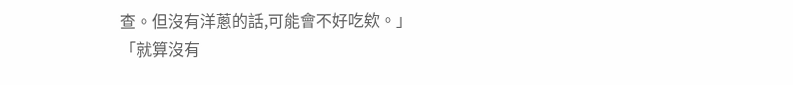查。但沒有洋蔥的話,可能會不好吃欸。」
「就算沒有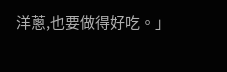洋蔥,也要做得好吃。」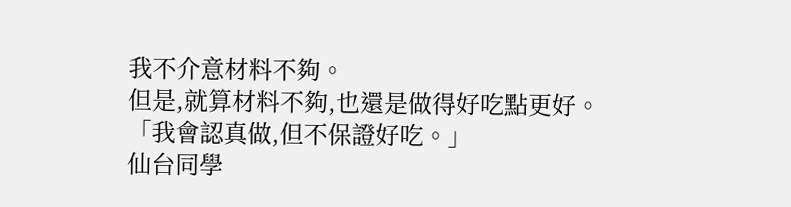我不介意材料不夠。
但是,就算材料不夠,也還是做得好吃點更好。
「我會認真做,但不保證好吃。」
仙台同學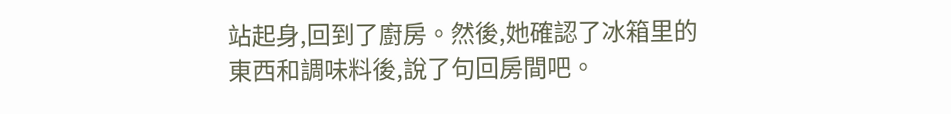站起身,回到了廚房。然後,她確認了冰箱里的東西和調味料後,說了句回房間吧。